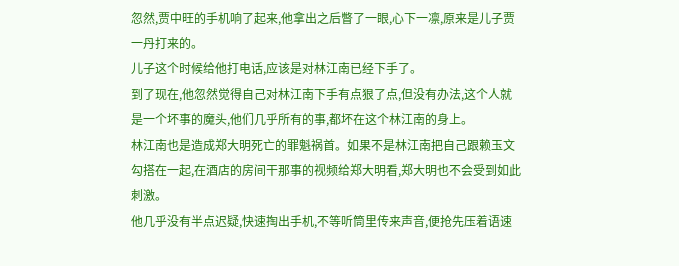忽然,贾中旺的手机响了起来,他拿出之后瞥了一眼,心下一凛,原来是儿子贾一丹打来的。
儿子这个时候给他打电话,应该是对林江南已经下手了。
到了现在,他忽然觉得自己对林江南下手有点狠了点,但没有办法,这个人就是一个坏事的魔头,他们几乎所有的事,都坏在这个林江南的身上。
林江南也是造成郑大明死亡的罪魁祸首。如果不是林江南把自己跟赖玉文勾搭在一起,在酒店的房间干那事的视频给郑大明看,郑大明也不会受到如此刺激。
他几乎没有半点迟疑,快速掏出手机,不等听筒里传来声音,便抢先压着语速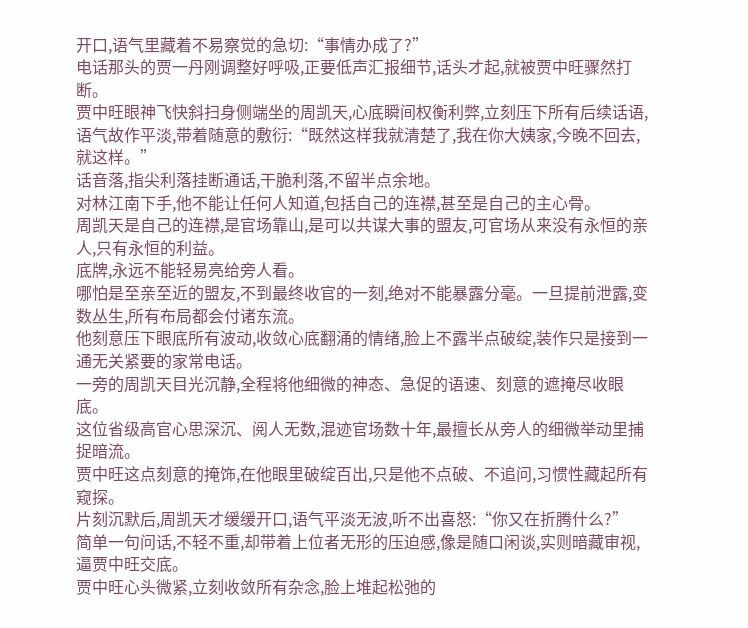开口,语气里藏着不易察觉的急切:“事情办成了?”
电话那头的贾一丹刚调整好呼吸,正要低声汇报细节,话头才起,就被贾中旺骤然打断。
贾中旺眼神飞快斜扫身侧端坐的周凯天,心底瞬间权衡利弊,立刻压下所有后续话语,语气故作平淡,带着随意的敷衍:“既然这样我就清楚了,我在你大姨家,今晚不回去,就这样。”
话音落,指尖利落挂断通话,干脆利落,不留半点余地。
对林江南下手,他不能让任何人知道,包括自己的连襟,甚至是自己的主心骨。
周凯天是自己的连襟,是官场靠山,是可以共谋大事的盟友,可官场从来没有永恒的亲人,只有永恒的利益。
底牌,永远不能轻易亮给旁人看。
哪怕是至亲至近的盟友,不到最终收官的一刻,绝对不能暴露分毫。一旦提前泄露,变数丛生,所有布局都会付诸东流。
他刻意压下眼底所有波动,收敛心底翻涌的情绪,脸上不露半点破绽,装作只是接到一通无关紧要的家常电话。
一旁的周凯天目光沉静,全程将他细微的神态、急促的语速、刻意的遮掩尽收眼底。
这位省级高官心思深沉、阅人无数,混迹官场数十年,最擅长从旁人的细微举动里捕捉暗流。
贾中旺这点刻意的掩饰,在他眼里破绽百出,只是他不点破、不追问,习惯性藏起所有窥探。
片刻沉默后,周凯天才缓缓开口,语气平淡无波,听不出喜怒:“你又在折腾什么?”
简单一句问话,不轻不重,却带着上位者无形的压迫感,像是随口闲谈,实则暗藏审视,逼贾中旺交底。
贾中旺心头微紧,立刻收敛所有杂念,脸上堆起松弛的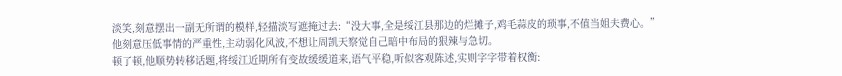淡笑,刻意摆出一副无所谓的模样,轻描淡写遮掩过去:“没大事,全是绥江县那边的烂摊子,鸡毛蒜皮的琐事,不值当姐夫费心。”
他刻意压低事情的严重性,主动弱化风波,不想让周凯天察觉自己暗中布局的狠辣与急切。
顿了顿,他顺势转移话题,将绥江近期所有变故缓缓道来,语气平稳,听似客观陈述,实则字字带着权衡: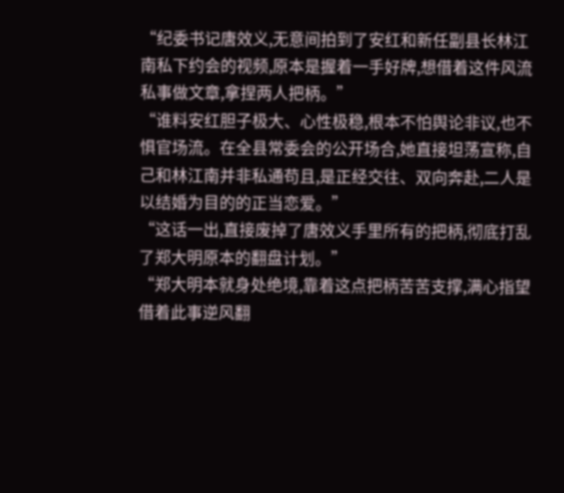“纪委书记唐效义,无意间拍到了安红和新任副县长林江南私下约会的视频,原本是握着一手好牌,想借着这件风流私事做文章,拿捏两人把柄。”
“谁料安红胆子极大、心性极稳,根本不怕舆论非议,也不惧官场流。在全县常委会的公开场合,她直接坦荡宣称,自己和林江南并非私通苟且,是正经交往、双向奔赴,二人是以结婚为目的的正当恋爱。”
“这话一出,直接废掉了唐效义手里所有的把柄,彻底打乱了郑大明原本的翻盘计划。”
“郑大明本就身处绝境,靠着这点把柄苦苦支撑,满心指望借着此事逆风翻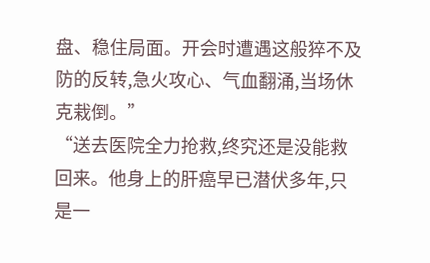盘、稳住局面。开会时遭遇这般猝不及防的反转,急火攻心、气血翻涌,当场休克栽倒。”
“送去医院全力抢救,终究还是没能救回来。他身上的肝癌早已潜伏多年,只是一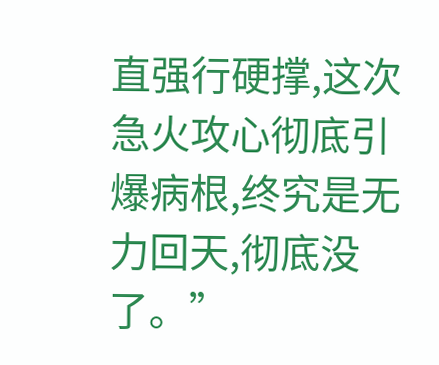直强行硬撑,这次急火攻心彻底引爆病根,终究是无力回天,彻底没了。”